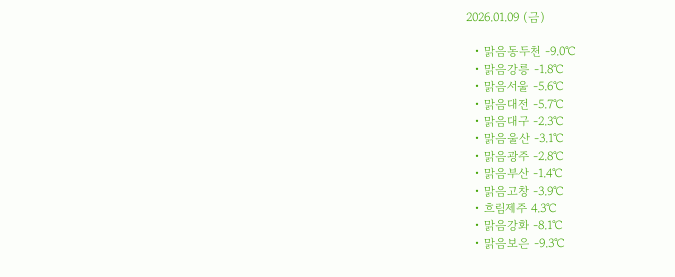2026.01.09 (금)

  • 맑음동두천 -9.0℃
  • 맑음강릉 -1.8℃
  • 맑음서울 -5.6℃
  • 맑음대전 -5.7℃
  • 맑음대구 -2.3℃
  • 맑음울산 -3.1℃
  • 맑음광주 -2.8℃
  • 맑음부산 -1.4℃
  • 맑음고창 -3.9℃
  • 흐림제주 4.3℃
  • 맑음강화 -8.1℃
  • 맑음보은 -9.3℃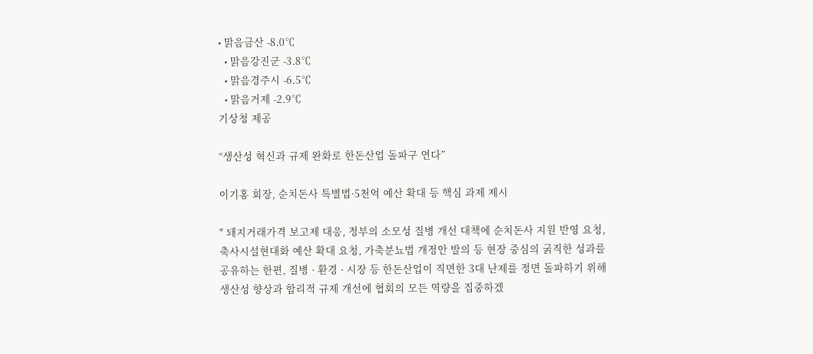• 맑음금산 -8.0℃
  • 맑음강진군 -3.8℃
  • 맑음경주시 -6.5℃
  • 맑음거제 -2.9℃
기상청 제공

“생산성 혁신과 규제 완화로 한돈산업 돌파구 연다”

이기홍 회장, 순치돈사 특별법·5천억 예산 확대 등 핵심 과제 제시

" 돼지거래가격 보고제 대응, 정부의 소모성 질병 개선 대책에 순치돈사 지원 반영 요청, 축사시설현대화 예산 확대 요청, 가축분뇨법 개정안 발의 등 현장 중심의 굵직한 성과를 공유하는 한편, 질병 · 환경 · 시장 등 한돈산업이 직면한 3대 난제를 정면 돌파하기 위해 생산성 향상과 합리적 규제 개선에 협회의 모든 역량을 집중하겠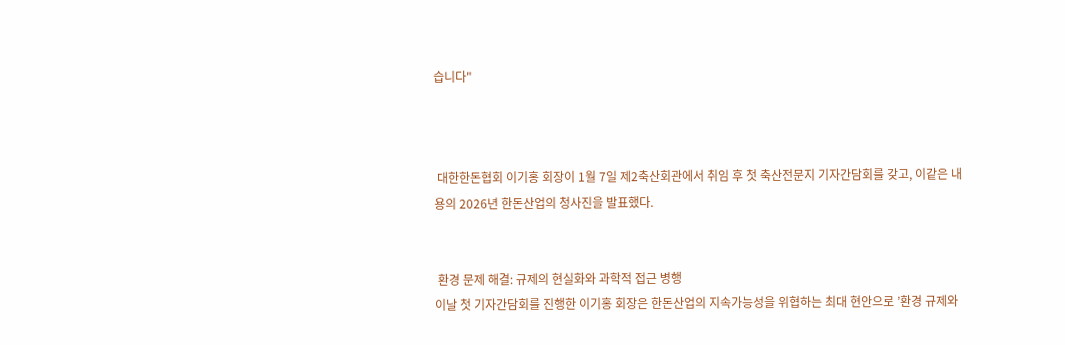습니다"



 대한한돈협회 이기홍 회장이 1월 7일 제2축산회관에서 취임 후 첫 축산전문지 기자간담회를 갖고, 이같은 내용의 2026년 한돈산업의 청사진을 발표했다.


 환경 문제 해결: 규제의 현실화와 과학적 접근 병행
이날 첫 기자간담회를 진행한 이기홍 회장은 한돈산업의 지속가능성을 위협하는 최대 현안으로 ’환경 규제와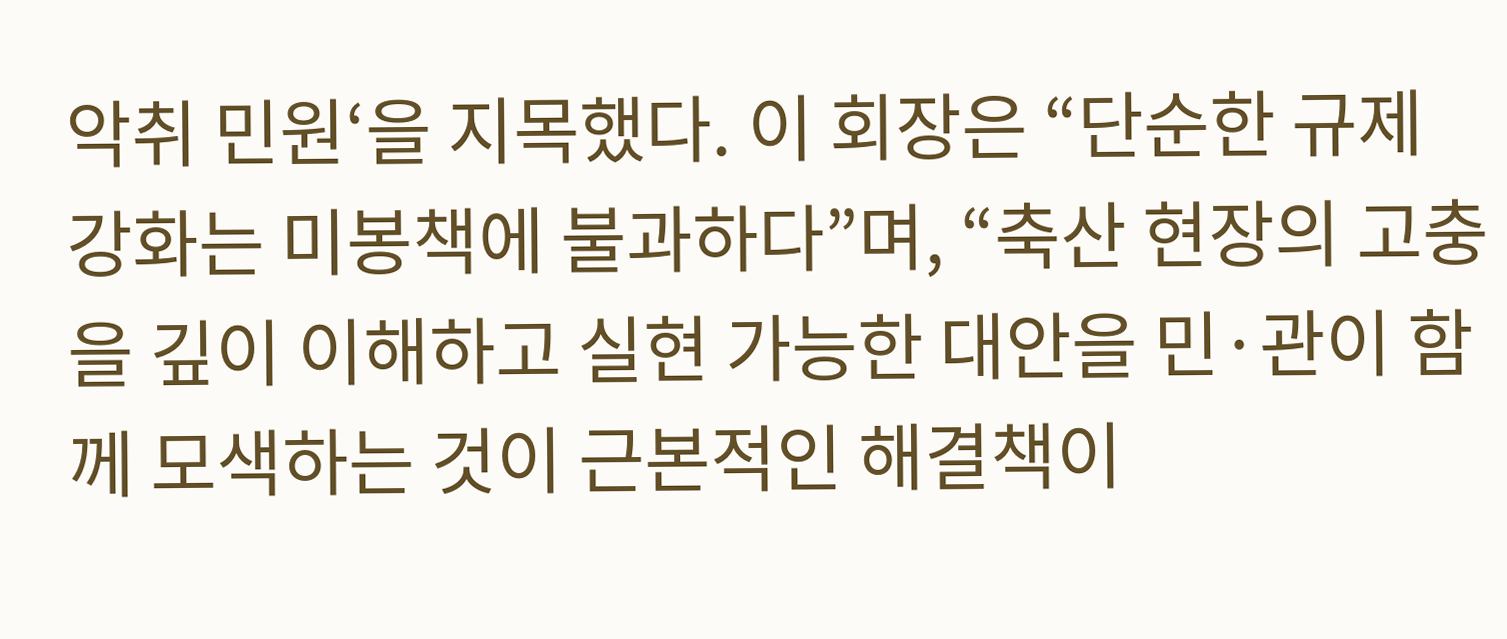악취 민원‘을 지목했다. 이 회장은 “단순한 규제 강화는 미봉책에 불과하다”며, “축산 현장의 고충을 깊이 이해하고 실현 가능한 대안을 민·관이 함께 모색하는 것이 근본적인 해결책이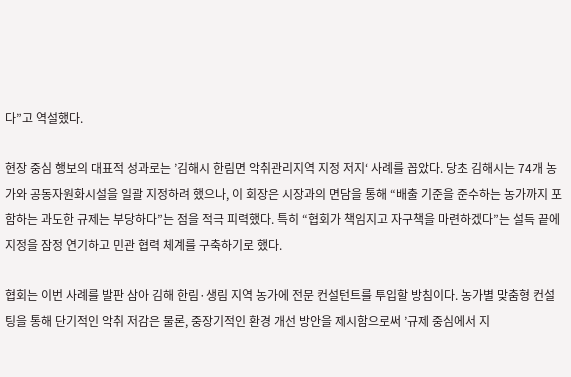다”고 역설했다.

현장 중심 행보의 대표적 성과로는 ’김해시 한림면 악취관리지역 지정 저지‘ 사례를 꼽았다. 당초 김해시는 74개 농가와 공동자원화시설을 일괄 지정하려 했으나, 이 회장은 시장과의 면담을 통해 “배출 기준을 준수하는 농가까지 포함하는 과도한 규제는 부당하다”는 점을 적극 피력했다. 특히 “협회가 책임지고 자구책을 마련하겠다”는 설득 끝에 지정을 잠정 연기하고 민관 협력 체계를 구축하기로 했다.

협회는 이번 사례를 발판 삼아 김해 한림·생림 지역 농가에 전문 컨설턴트를 투입할 방침이다. 농가별 맞춤형 컨설팅을 통해 단기적인 악취 저감은 물론, 중장기적인 환경 개선 방안을 제시함으로써 ’규제 중심에서 지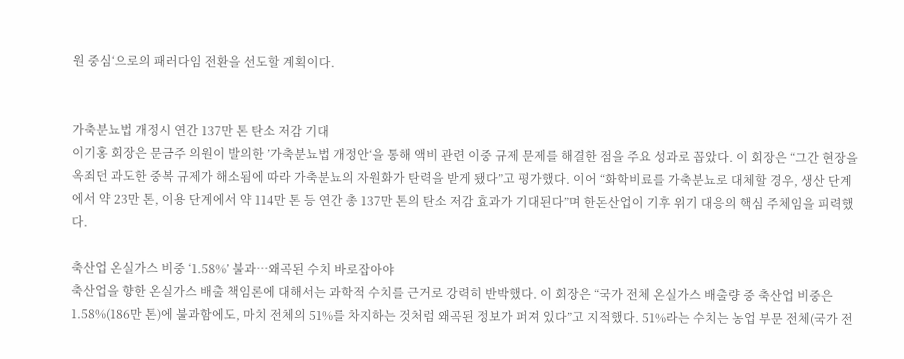원 중심‘으로의 패러다임 전환을 선도할 계획이다.


가축분뇨법 개정시 연간 137만 톤 탄소 저감 기대
이기홍 회장은 문금주 의원이 발의한 ’가축분뇨법 개정안‘을 통해 액비 관련 이중 규제 문제를 해결한 점을 주요 성과로 꼽았다. 이 회장은 “그간 현장을 옥죄던 과도한 중복 규제가 해소됨에 따라 가축분뇨의 자원화가 탄력을 받게 됐다”고 평가했다. 이어 “화학비료를 가축분뇨로 대체할 경우, 생산 단계에서 약 23만 톤, 이용 단계에서 약 114만 톤 등 연간 총 137만 톤의 탄소 저감 효과가 기대된다”며 한돈산업이 기후 위기 대응의 핵심 주체임을 피력했다.

축산업 온실가스 비중 ‘1.58%’ 불과…왜곡된 수치 바로잡아야
축산업을 향한 온실가스 배출 책임론에 대해서는 과학적 수치를 근거로 강력히 반박했다. 이 회장은 “국가 전체 온실가스 배출량 중 축산업 비중은 1.58%(186만 톤)에 불과함에도, 마치 전체의 51%를 차지하는 것처럼 왜곡된 정보가 퍼져 있다”고 지적했다. 51%라는 수치는 농업 부문 전체(국가 전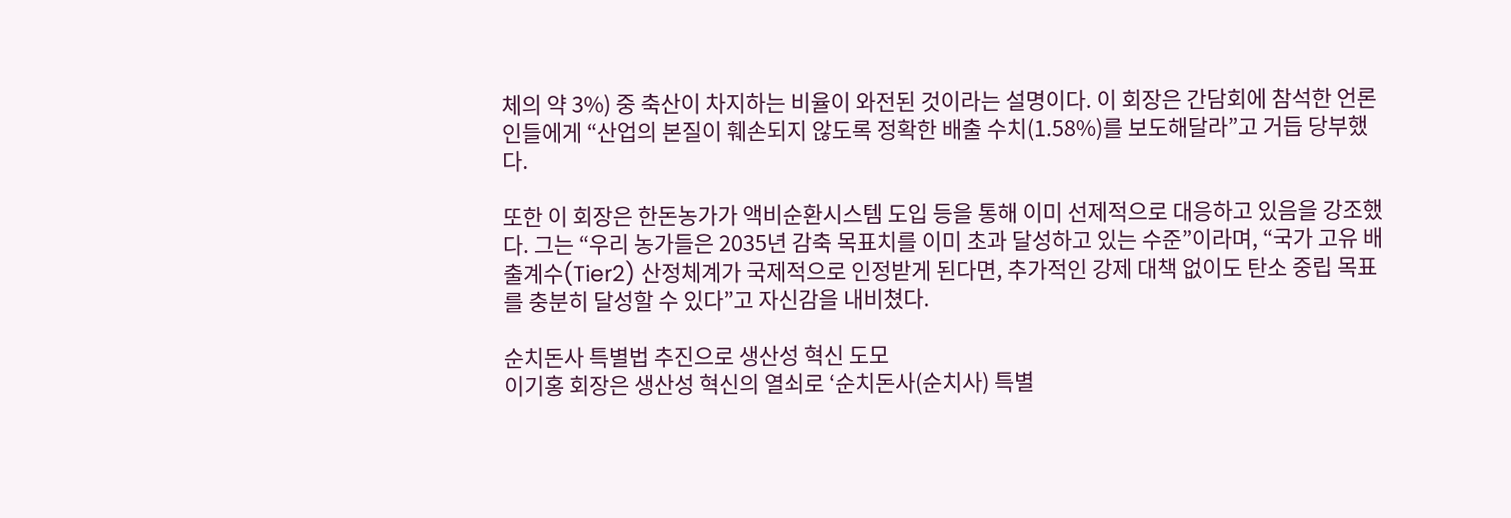체의 약 3%) 중 축산이 차지하는 비율이 와전된 것이라는 설명이다. 이 회장은 간담회에 참석한 언론인들에게 “산업의 본질이 훼손되지 않도록 정확한 배출 수치(1.58%)를 보도해달라”고 거듭 당부했다.

또한 이 회장은 한돈농가가 액비순환시스템 도입 등을 통해 이미 선제적으로 대응하고 있음을 강조했다. 그는 “우리 농가들은 2035년 감축 목표치를 이미 초과 달성하고 있는 수준”이라며, “국가 고유 배출계수(Tier2) 산정체계가 국제적으로 인정받게 된다면, 추가적인 강제 대책 없이도 탄소 중립 목표를 충분히 달성할 수 있다”고 자신감을 내비쳤다.

순치돈사 특별법 추진으로 생산성 혁신 도모
이기홍 회장은 생산성 혁신의 열쇠로 ‘순치돈사(순치사) 특별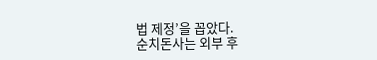법 제정’을 꼽았다.
순치돈사는 외부 후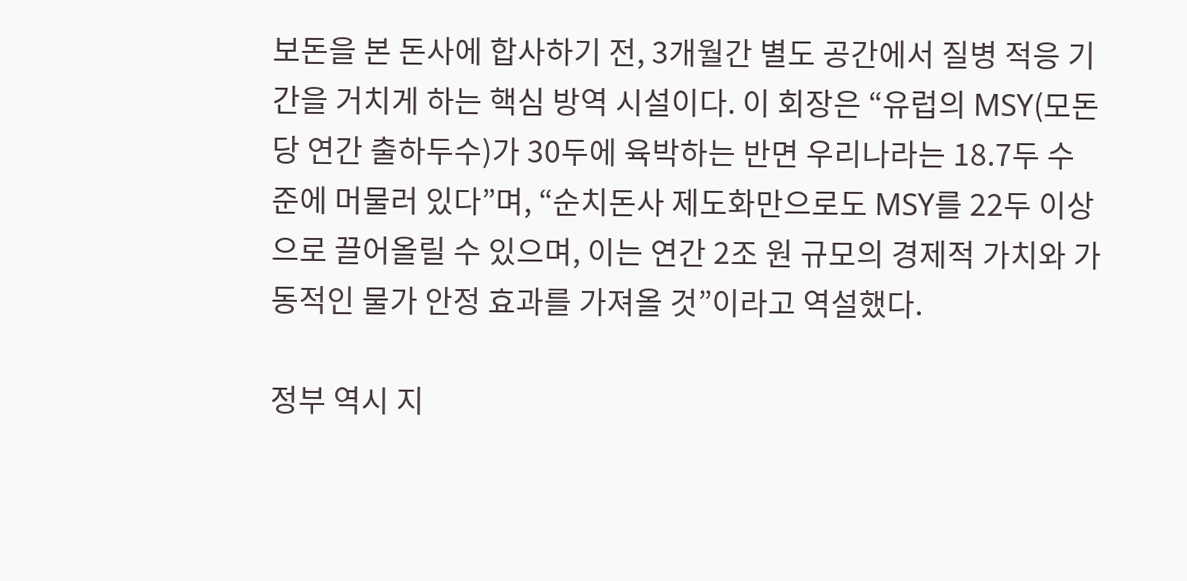보돈을 본 돈사에 합사하기 전, 3개월간 별도 공간에서 질병 적응 기간을 거치게 하는 핵심 방역 시설이다. 이 회장은 “유럽의 MSY(모돈당 연간 출하두수)가 30두에 육박하는 반면 우리나라는 18.7두 수준에 머물러 있다”며, “순치돈사 제도화만으로도 MSY를 22두 이상으로 끌어올릴 수 있으며, 이는 연간 2조 원 규모의 경제적 가치와 가동적인 물가 안정 효과를 가져올 것”이라고 역설했다.

정부 역시 지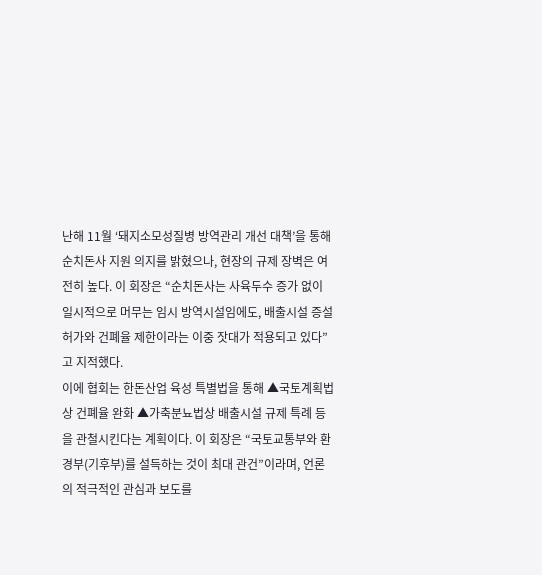난해 11월 ‘돼지소모성질병 방역관리 개선 대책’을 통해 순치돈사 지원 의지를 밝혔으나, 현장의 규제 장벽은 여전히 높다. 이 회장은 “순치돈사는 사육두수 증가 없이 일시적으로 머무는 임시 방역시설임에도, 배출시설 증설 허가와 건폐율 제한이라는 이중 잣대가 적용되고 있다”고 지적했다.
이에 협회는 한돈산업 육성 특별법을 통해 ▲국토계획법상 건폐율 완화 ▲가축분뇨법상 배출시설 규제 특례 등을 관철시킨다는 계획이다. 이 회장은 “국토교통부와 환경부(기후부)를 설득하는 것이 최대 관건”이라며, 언론의 적극적인 관심과 보도를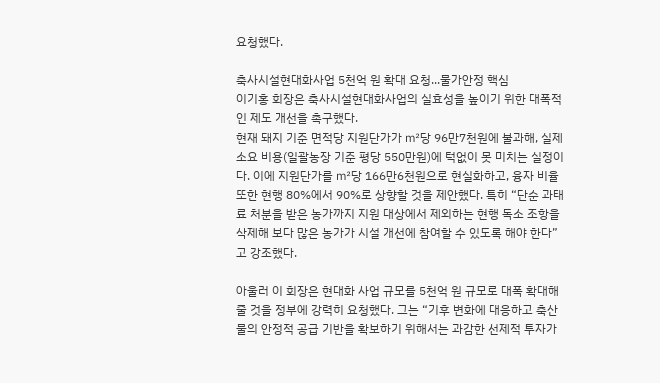요청했다.

축사시설현대화사업 5천억 원 확대 요청...물가안정 핵심
이기홍 회장은 축사시설현대화사업의 실효성을 높이기 위한 대폭적인 제도 개선을 촉구했다.
현재 돼지 기준 면적당 지원단가가 ㎡당 96만7천원에 불과해, 실제 소요 비용(일괄농장 기준 평당 550만원)에 턱없이 못 미치는 실정이다. 이에 지원단가를 ㎡당 166만6천원으로 현실화하고, 융자 비율 또한 현행 80%에서 90%로 상향할 것을 제안했다. 특히 “단순 과태료 처분을 받은 농가까지 지원 대상에서 제외하는 현행 독소 조항을 삭제해 보다 많은 농가가 시설 개선에 참여할 수 있도록 해야 한다”고 강조했다.

아울러 이 회장은 현대화 사업 규모를 5천억 원 규모로 대폭 확대해줄 것을 정부에 강력히 요청했다. 그는 “기후 변화에 대응하고 축산물의 안정적 공급 기반을 확보하기 위해서는 과감한 선제적 투자가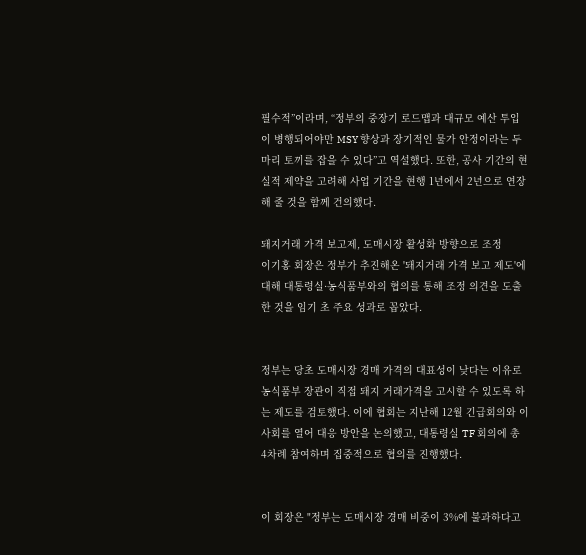필수적”이라며, “정부의 중장기 로드맵과 대규모 예산 투입이 병행되어야만 MSY 향상과 장기적인 물가 안정이라는 두 마리 토끼를 잡을 수 있다”고 역설했다. 또한, 공사 기간의 현실적 제약을 고려해 사업 기간을 현행 1년에서 2년으로 연장해 줄 것을 함께 건의했다.

돼지거래 가격 보고제, 도매시장 활성화 방향으로 조정
이기홍 회장은 정부가 추진해온 '돼지거래 가격 보고 제도'에 대해 대통령실·농식품부와의 협의를 통해 조정 의견을 도출한 것을 임기 초 주요 성과로 꼽았다.


정부는 당초 도매시장 경매 가격의 대표성이 낮다는 이유로 농식품부 장관이 직접 돼지 거래가격을 고시할 수 있도록 하는 제도를 검토했다. 이에 협회는 지난해 12월 긴급회의와 이사회를 열어 대응 방안을 논의했고, 대통령실 TF 회의에 총 4차례 참여하며 집중적으로 협의를 진행했다.


이 회장은 "정부는 도매시장 경매 비중이 3%에 불과하다고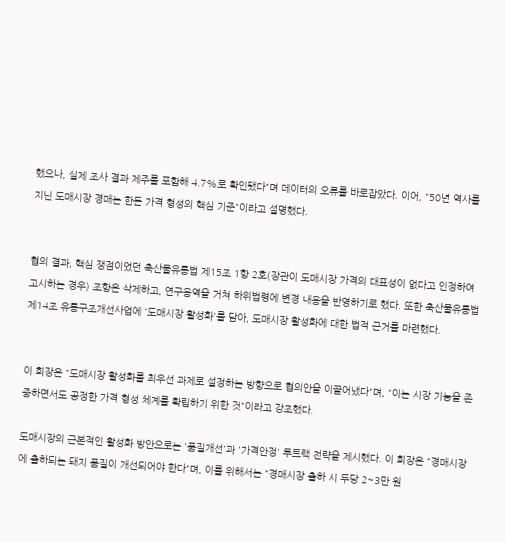했으나, 실제 조사 결과 제주를 포함해 4.7%로 확인됐다"며 데이터의 오류를 바로잡았다. 이어, "50년 역사를 지닌 도매시장 경매는 한돈 가격 형성의 핵심 기준"이라고 설명했다.


협의 결과, 핵심 쟁점이었던 축산물유통법 제15조 1항 2호(장관이 도매시장 가격의 대표성이 없다고 인정하여 고시하는 경우) 조항은 삭제하고, 연구용역을 거쳐 하위법령에 변경 내용을 반영하기로 했다. 또한 축산물유통법 제14조 유통구조개선사업에 '도매시장 활성화'를 담아, 도매시장 활성화에 대한 법적 근거를 마련했다.


이 회장은 "도매시장 활성화를 최우선 과제로 설정하는 방향으로 협의안을 이끌어냈다"며, "이는 시장 기능을 존중하면서도 공정한 가격 형성 체계를 확립하기 위한 것"이라고 강조했다.

도매시장의 근본적인 활성화 방안으로는 '품질개선'과 '가격안정' 투트랙 전략을 제시했다. 이 회장은 "경매시장에 출하되는 돼지 품질이 개선되어야 한다"며, 이를 위해서는 "경매시장 출하 시 두당 2~3만 원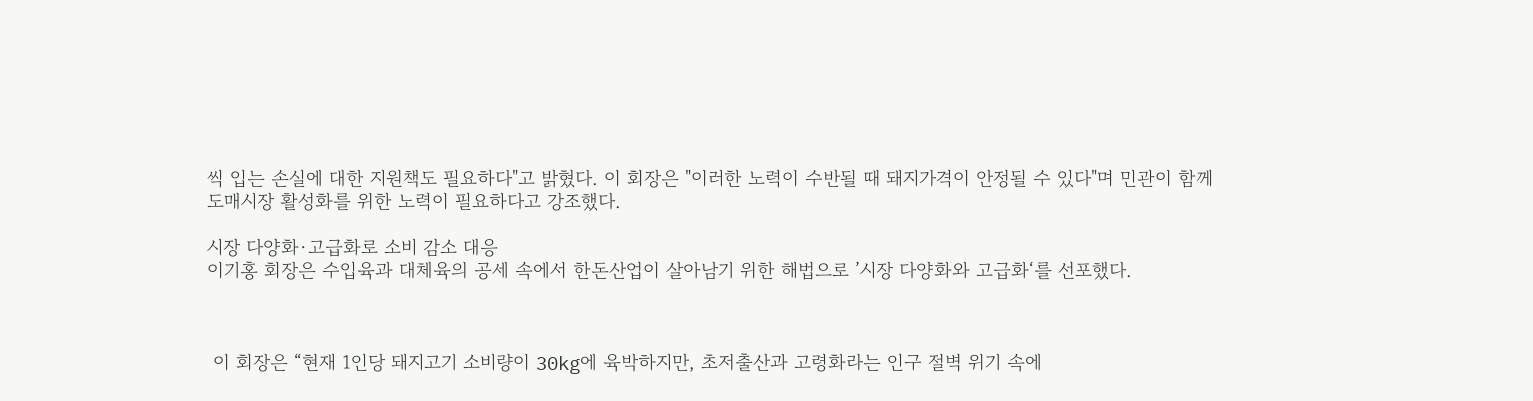씩 입는 손실에 대한 지원책도 필요하다"고 밝혔다. 이 회장은 "이러한 노력이 수반될 때 돼지가격이 안정될 수 있다"며 민관이 함께 도매시장 활성화를 위한 노력이 필요하다고 강조했다.

시장 다양화·고급화로 소비 감소 대응
이기홍 회장은 수입육과 대체육의 공세 속에서 한돈산업이 살아남기 위한 해법으로 ’시장 다양화와 고급화‘를 선포했다.



 이 회장은 “현재 1인당 돼지고기 소비량이 30kg에 육박하지만, 초저출산과 고령화라는 인구 절벽 위기 속에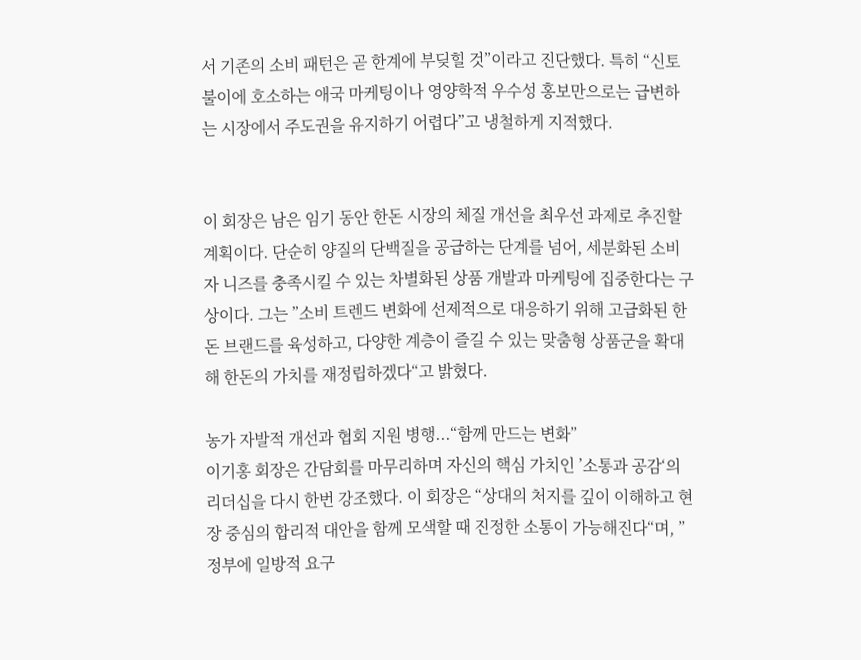서 기존의 소비 패턴은 곧 한계에 부딪힐 것”이라고 진단했다. 특히 “신토불이에 호소하는 애국 마케팅이나 영양학적 우수성 홍보만으로는 급변하는 시장에서 주도권을 유지하기 어렵다”고 냉철하게 지적했다.


이 회장은 남은 임기 동안 한돈 시장의 체질 개선을 최우선 과제로 추진할 계획이다. 단순히 양질의 단백질을 공급하는 단계를 넘어, 세분화된 소비자 니즈를 충족시킬 수 있는 차별화된 상품 개발과 마케팅에 집중한다는 구상이다. 그는 ”소비 트렌드 변화에 선제적으로 대응하기 위해 고급화된 한돈 브랜드를 육성하고, 다양한 계층이 즐길 수 있는 맞춤형 상품군을 확대해 한돈의 가치를 재정립하겠다“고 밝혔다.

농가 자발적 개선과 협회 지원 병행...“함께 만드는 변화”
이기홍 회장은 간담회를 마무리하며 자신의 핵심 가치인 ’소통과 공감‘의 리더십을 다시 한번 강조했다. 이 회장은 “상대의 처지를 깊이 이해하고 현장 중심의 합리적 대안을 함께 모색할 때 진정한 소통이 가능해진다“며, ”정부에 일방적 요구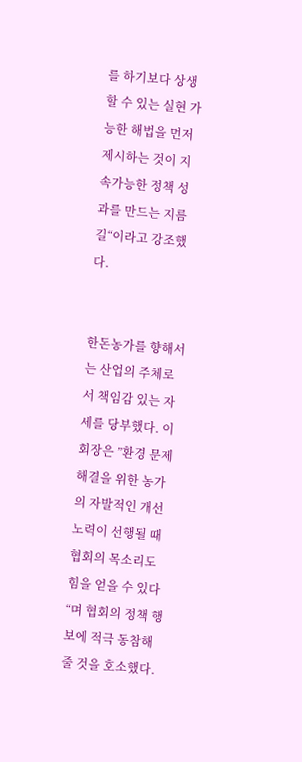를 하기보다 상생할 수 있는 실현 가능한 해법을 먼저 제시하는 것이 지속가능한 정책 성과를 만드는 지름길“이라고 강조했다.


한돈농가를 향해서는 산업의 주체로서 책임감 있는 자세를 당부했다. 이 회장은 ”환경 문제 해결을 위한 농가의 자발적인 개선 노력이 선행될 때 협회의 목소리도 힘을 얻을 수 있다“며 협회의 정책 행보에 적극 동참해 줄 것을 호소했다.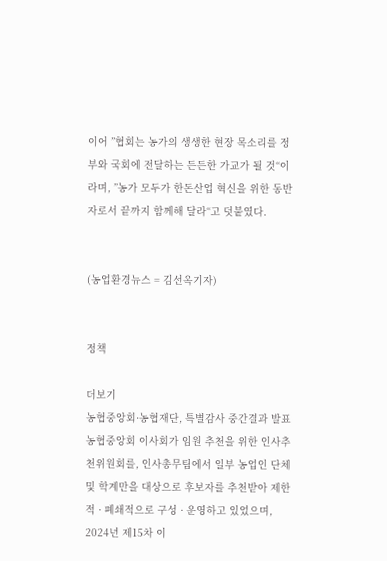이어 ”협회는 농가의 생생한 현장 목소리를 정부와 국회에 전달하는 든든한 가교가 될 것“이라며, ”농가 모두가 한돈산업 혁신을 위한 동반자로서 끝까지 함께해 달라“고 덧붙였다.


(농업환경뉴스 = 김선옥기자)


정책

더보기
농협중앙회·농협재단, 특별감사 중간결과 발표
농협중앙회 이사회가 임원 추천을 위한 인사추천위원회를, 인사총무팀에서 일부 농업인 단체 및 학계만을 대상으로 후보자를 추천받아 제한적 · 폐쇄적으로 구성 · 운영하고 있었으며, 2024년 제15차 이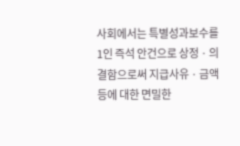사회에서는 특별성과보수를 1인 즉석 안건으로 상정 · 의결함으로써 지급사유 · 금액 등에 대한 면밀한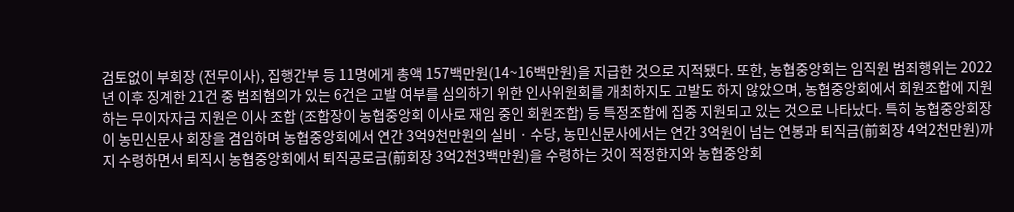검토없이 부회장 (전무이사), 집행간부 등 11명에게 총액 157백만원(14~16백만원)을 지급한 것으로 지적됐다. 또한, 농협중앙회는 임직원 범죄행위는 2022년 이후 징계한 21건 중 범죄혐의가 있는 6건은 고발 여부를 심의하기 위한 인사위원회를 개최하지도 고발도 하지 않았으며, 농협중앙회에서 회원조합에 지원하는 무이자자금 지원은 이사 조합 (조합장이 농협중앙회 이사로 재임 중인 회원조합) 등 특정조합에 집중 지원되고 있는 것으로 나타났다. 특히 농협중앙회장이 농민신문사 회장을 겸임하며 농협중앙회에서 연간 3억9천만원의 실비 · 수당, 농민신문사에서는 연간 3억원이 넘는 연봉과 퇴직금(前회장 4억2천만원)까지 수령하면서 퇴직시 농협중앙회에서 퇴직공로금(前회장 3억2천3백만원)을 수령하는 것이 적정한지와 농협중앙회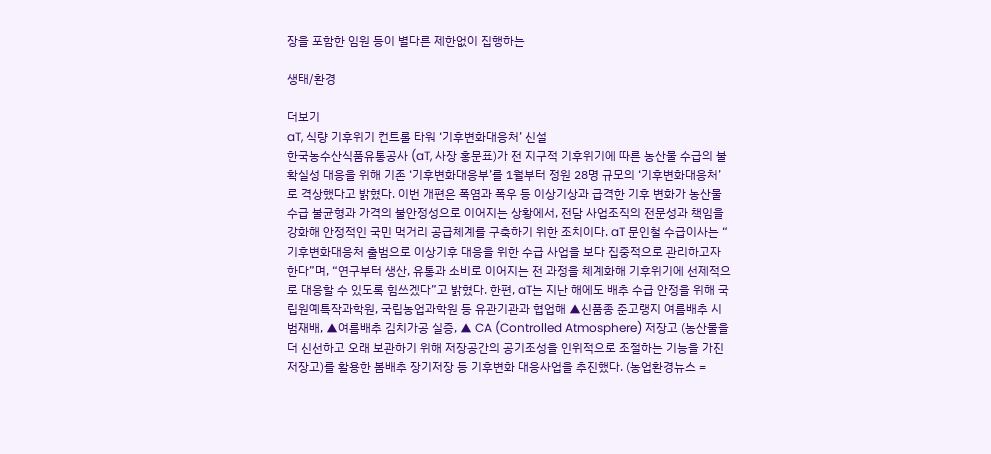장을 포함한 임원 등이 별다른 제한없이 집행하는

생태/환경

더보기
aT, 식량 기후위기 컨트롤 타워 ‘기후변화대응처’ 신설
한국농수산식품유통공사 (aT, 사장 홍문표)가 전 지구적 기후위기에 따른 농산물 수급의 불확실성 대응을 위해 기존 ‘기후변화대응부’를 1월부터 정원 28명 규모의 ‘기후변화대응처’로 격상했다고 밝혔다. 이번 개편은 폭염과 폭우 등 이상기상과 급격한 기후 변화가 농산물 수급 불균형과 가격의 불안정성으로 이어지는 상황에서, 전담 사업조직의 전문성과 책임을 강화해 안정적인 국민 먹거리 공급체계를 구축하기 위한 조치이다. aT 문인철 수급이사는 “ 기후변화대응처 출범으로 이상기후 대응을 위한 수급 사업을 보다 집중적으로 관리하고자 한다”며, “연구부터 생산, 유통과 소비로 이어지는 전 과정을 체계화해 기후위기에 선제적으로 대응할 수 있도록 힘쓰겠다”고 밝혔다. 한편, aT는 지난 해에도 배추 수급 안정을 위해 국립원예특작과학원, 국립농업과학원 등 유관기관과 협업해 ▲신품종 준고랭지 여름배추 시범재배, ▲여름배추 김치가공 실증, ▲ CA (Controlled Atmosphere) 저장고 (농산물을 더 신선하고 오래 보관하기 위해 저장공간의 공기조성을 인위적으로 조절하는 기능을 가진 저장고)를 활용한 봄배추 장기저장 등 기후변화 대응사업을 추진했다. (농업환경뉴스 =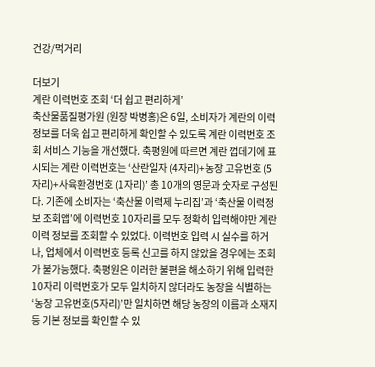건강/먹거리

더보기
계란 이력번호 조회 ‘더 쉽고 편리하게’
축산물품질평가원 (원장 박병홍)은 6일, 소비자가 계란의 이력 정보를 더욱 쉽고 편리하게 확인할 수 있도록 계란 이력번호 조회 서비스 기능을 개선했다. 축평원에 따르면 계란 껍데기에 표시되는 계란 이력번호는 ‘산란일자 (4자리)+농장 고유번호 (5자리)+사육환경번호 (1자리)’ 총 10개의 영문과 숫자로 구성된다. 기존에 소비자는 ‘축산물 이력제 누리집’과 ‘축산물 이력정보 조회앱’에 이력번호 10자리를 모두 정확히 입력해야만 계란 이력 정보를 조회할 수 있었다. 이력번호 입력 시 실수를 하거나, 업체에서 이력번호 등록 신고를 하지 않았을 경우에는 조회가 불가능했다. 축평원은 이러한 불편을 해소하기 위해 입력한 10자리 이력번호가 모두 일치하지 않더라도 농장을 식별하는 ‘농장 고유번호(5자리)’만 일치하면 해당 농장의 이름과 소재지 등 기본 정보를 확인할 수 있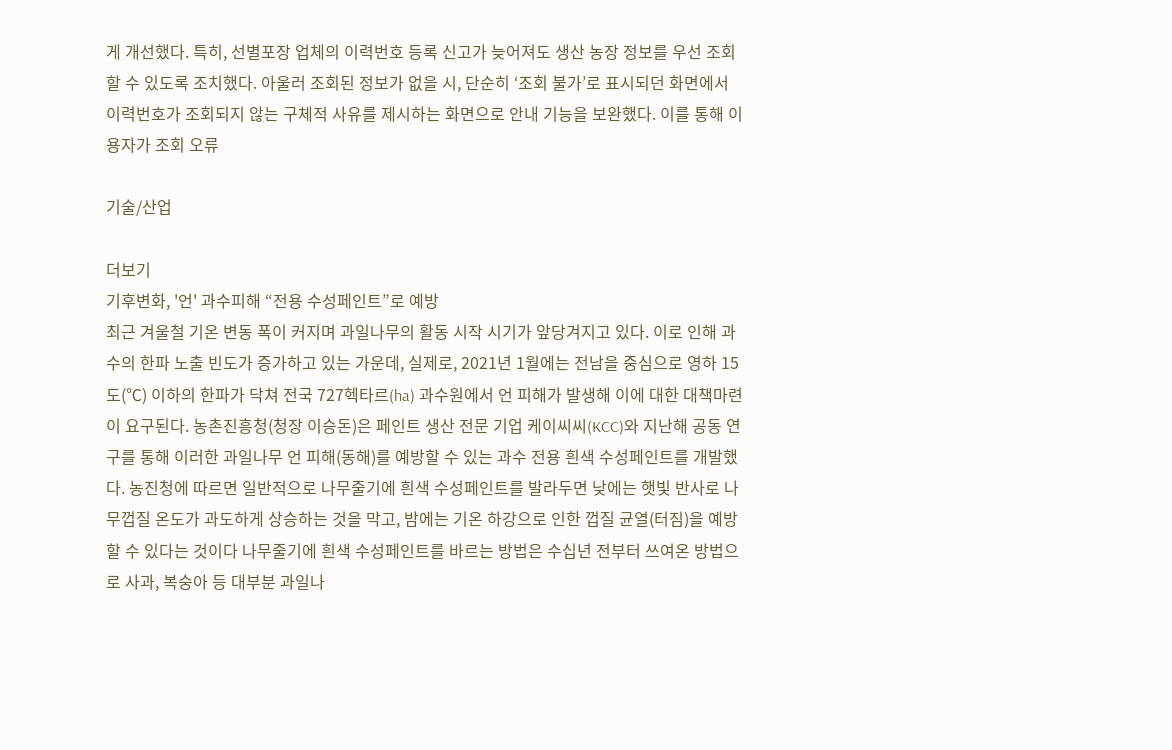게 개선했다. 특히, 선별포장 업체의 이력번호 등록 신고가 늦어져도 생산 농장 정보를 우선 조회할 수 있도록 조치했다. 아울러 조회된 정보가 없을 시, 단순히 ‘조회 불가’로 표시되던 화면에서 이력번호가 조회되지 않는 구체적 사유를 제시하는 화면으로 안내 기능을 보완했다. 이를 통해 이용자가 조회 오류

기술/산업

더보기
기후변화, '언' 과수피해 “전용 수성페인트”로 예방
최근 겨울철 기온 변동 폭이 커지며 과일나무의 활동 시작 시기가 앞당겨지고 있다. 이로 인해 과수의 한파 노출 빈도가 증가하고 있는 가운데, 실제로, 2021년 1월에는 전남을 중심으로 영하 15도(℃) 이하의 한파가 닥쳐 전국 727헥타르(ha) 과수원에서 언 피해가 발생해 이에 대한 대책마련이 요구된다. 농촌진흥청(청장 이승돈)은 페인트 생산 전문 기업 케이씨씨(KCC)와 지난해 공동 연구를 통해 이러한 과일나무 언 피해(동해)를 예방할 수 있는 과수 전용 흰색 수성페인트를 개발했다. 농진청에 따르면 일반적으로 나무줄기에 흰색 수성페인트를 발라두면 낮에는 햇빛 반사로 나무껍질 온도가 과도하게 상승하는 것을 막고, 밤에는 기온 하강으로 인한 껍질 균열(터짐)을 예방할 수 있다는 것이다 나무줄기에 흰색 수성페인트를 바르는 방법은 수십년 전부터 쓰여온 방법으로 사과, 복숭아 등 대부분 과일나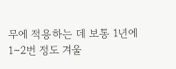무에 적용하는 데 보통 1년에 1∼2번 정도 겨울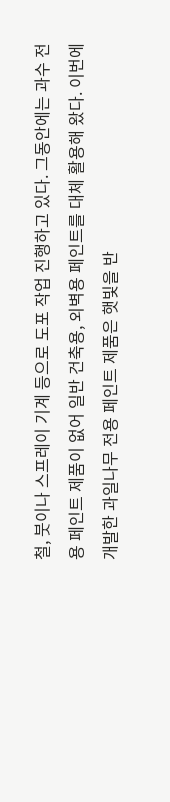철, 붓이나 스프레이 기계 등으로 도포 작업 진행하고 있다. 그동안에는 과수 전용 페인트 제품이 없어 일반 건축용, 외벽용 페인트를 대체 활용해 왔다. 이번에 개발한 과일나무 전용 페인트 제품은 햇빛을 반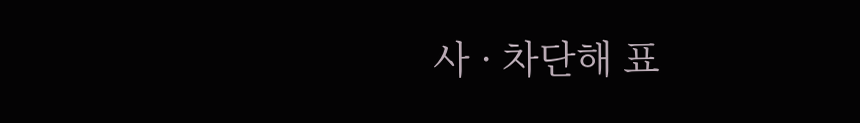사 · 차단해 표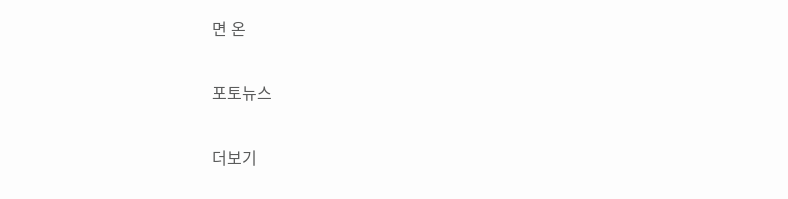면 온

포토뉴스

더보기